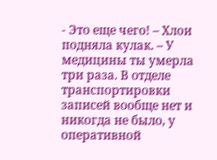- Это еще чего! – Хлои подняла кулак. – У медицины ты умерла три раза. В отделе транспортировки записей вообще нет и никогда не было, у оперативной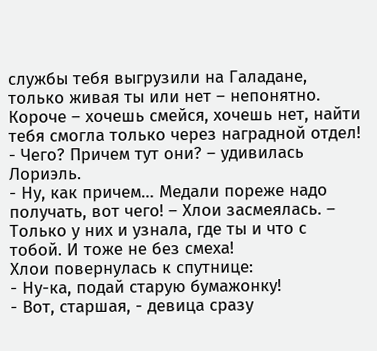службы тебя выгрузили на Галадане, только живая ты или нет – непонятно. Короче – хочешь смейся, хочешь нет, найти тебя смогла только через наградной отдел!
- Чего? Причем тут они? – удивилась Лориэль.
- Ну, как причем… Медали пореже надо получать, вот чего! – Хлои засмеялась. – Только у них и узнала, где ты и что с тобой. И тоже не без смеха!
Хлои повернулась к спутнице:
- Ну-ка, подай старую бумажонку!
- Вот, старшая, - девица сразу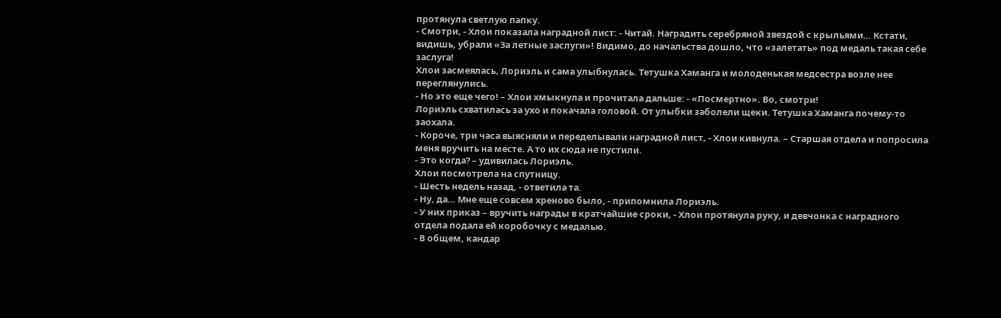протянула светлую папку.
- Смотри, - Хлои показала наградной лист: - Читай. Наградить серебряной звездой с крыльями… Кстати, видишь, убрали «За летные заслуги»! Видимо, до начальства дошло, что «залетать» под медаль такая себе заслуга!
Хлои засмеялась, Лориэль и сама улыбнулась. Тетушка Хаманга и молоденькая медсестра возле нее переглянулись.
- Но это еще чего! – Хлои хмыкнула и прочитала дальше: - «Посмертно». Во, смотри!
Лориэль схватилась за ухо и покачала головой. От улыбки заболели щеки. Тетушка Хаманга почему-то заохала.
- Короче, три часа выясняли и переделывали наградной лист, - Хлои кивнула. – Старшая отдела и попросила меня вручить на месте. А то их сюда не пустили.
- Это когда? – удивилась Лориэль.
Хлои посмотрела на спутницу.
- Шесть недель назад, - ответила та.
- Ну, да… Мне еще совсем хреново было, - припомнила Лориэль.
- У них приказ – вручить награды в кратчайшие сроки, - Хлои протянула руку, и девчонка с наградного отдела подала ей коробочку с медалью.
- В общем, кандар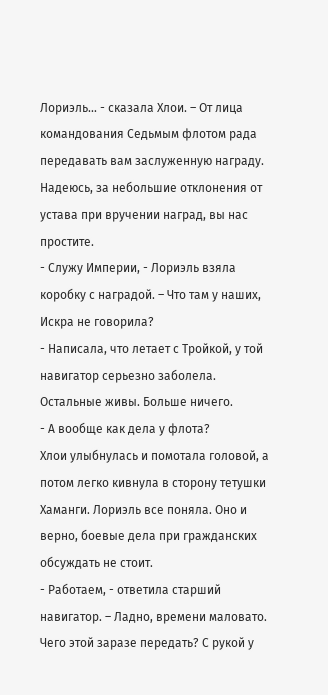Лориэль… - сказала Хлои. – От лица командования Седьмым флотом рада передавать вам заслуженную награду. Надеюсь, за небольшие отклонения от устава при вручении наград, вы нас простите.
- Служу Империи, - Лориэль взяла коробку с наградой. – Что там у наших, Искра не говорила?
- Написала, что летает с Тройкой, у той навигатор серьезно заболела. Остальные живы. Больше ничего.
- А вообще как дела у флота?
Хлои улыбнулась и помотала головой, а потом легко кивнула в сторону тетушки Хаманги. Лориэль все поняла. Оно и верно, боевые дела при гражданских обсуждать не стоит.
- Работаем, - ответила старший навигатор. – Ладно, времени маловато. Чего этой заразе передать? С рукой у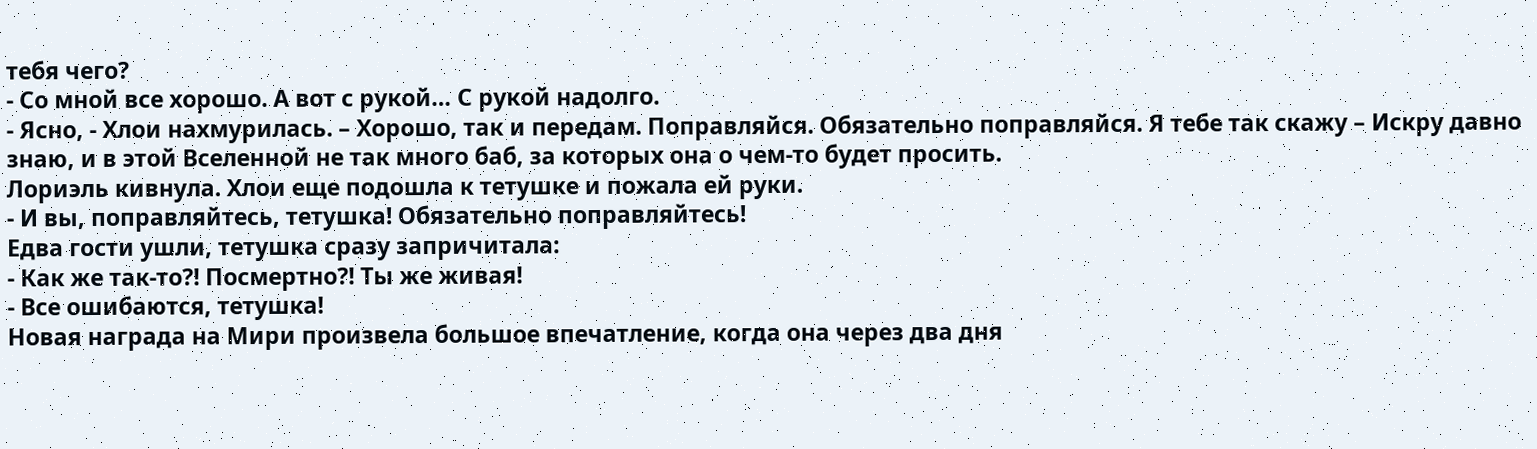тебя чего?
- Со мной все хорошо. А вот с рукой… С рукой надолго.
- Ясно, - Хлои нахмурилась. – Хорошо, так и передам. Поправляйся. Обязательно поправляйся. Я тебе так скажу – Искру давно знаю, и в этой Вселенной не так много баб, за которых она о чем-то будет просить.
Лориэль кивнула. Хлои еще подошла к тетушке и пожала ей руки.
- И вы, поправляйтесь, тетушка! Обязательно поправляйтесь!
Едва гости ушли, тетушка сразу запричитала:
- Как же так-то?! Посмертно?! Ты же живая!
- Все ошибаются, тетушка!
Новая награда на Мири произвела большое впечатление, когда она через два дня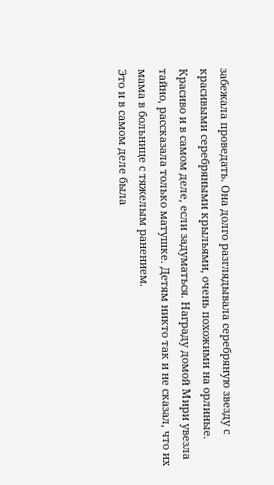забежала проведать. Она долго разглядывала серебряную звезду с красивыми серебряными крыльями, очень похожими на орлиные. Красиво и в самом деле, если задуматься. Награду домой Мири увезла тайно, рассказала только матушке. Детям никто так и не сказал, что их мама в больнице с тяжелым ранением.
Это и в самом деле была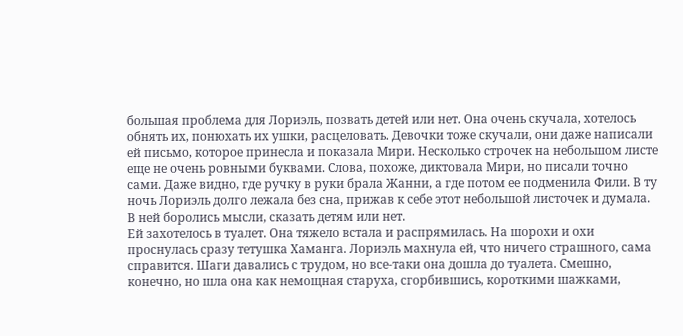большая проблема для Лориэль, позвать детей или нет. Она очень скучала, хотелось обнять их, понюхать их ушки, расцеловать. Девочки тоже скучали, они даже написали ей письмо, которое принесла и показала Мири. Несколько строчек на небольшом листе еще не очень ровными буквами. Слова, похоже, диктовала Мири, но писали точно сами. Даже видно, где ручку в руки брала Жанни, а где потом ее подменила Фили. В ту ночь Лориэль долго лежала без сна, прижав к себе этот небольшой листочек и думала. В ней боролись мысли, сказать детям или нет.
Ей захотелось в туалет. Она тяжело встала и распрямилась. На шорохи и охи проснулась сразу тетушка Хаманга. Лориэль махнула ей, что ничего страшного, сама справится. Шаги давались с трудом, но все-таки она дошла до туалета. Смешно, конечно, но шла она как немощная старуха, сгорбившись, короткими шажками,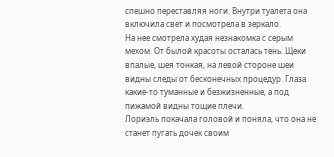спешно переставляя ноги. Внутри туалета она включила свет и посмотрела в зеркало.
На нее смотрела худая незнакомка с серым мехом. От былой красоты осталась тень. Щеки впалые, шея тонкая, на левой стороне шеи видны следы от бесконечных процедур. Глаза какие-то туманные и безжизненные, а под пижамой видны тощие плечи.
Лориэль покачала головой и поняла, что она не станет пугать дочек своим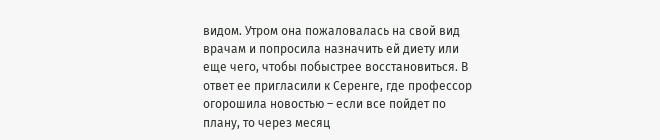видом. Утром она пожаловалась на свой вид врачам и попросила назначить ей диету или еще чего, чтобы побыстрее восстановиться. В ответ ее пригласили к Серенге, где профессор огорошила новостью – если все пойдет по плану, то через месяц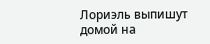Лориэль выпишут домой на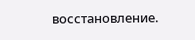восстановление.